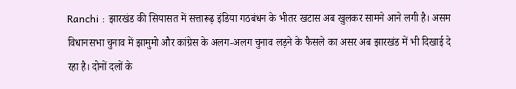Ranchi : झारखंड की सियासत में सत्तारूढ़ इंडिया गठबंधन के भीतर खटास अब खुलकर सामने आने लगी है। असम विधानसभा चुनाव में झामुमो और कांग्रेस के अलग-अलग चुनाव लड़ने के फैसले का असर अब झारखंड में भी दिखाई दे रहा है। दोनों दलों के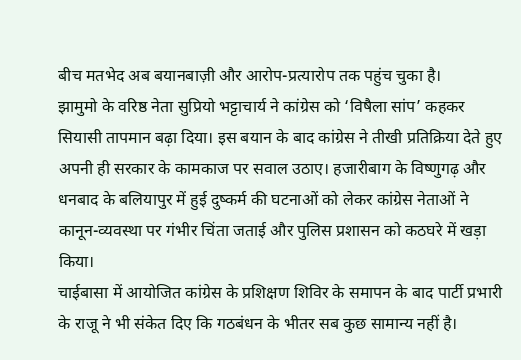बीच मतभेद अब बयानबाज़ी और आरोप-प्रत्यारोप तक पहुंच चुका है।
झामुमो के वरिष्ठ नेता सुप्रियो भट्टाचार्य ने कांग्रेस को ‘विषैला सांप’ कहकर सियासी तापमान बढ़ा दिया। इस बयान के बाद कांग्रेस ने तीखी प्रतिक्रिया देते हुए अपनी ही सरकार के कामकाज पर सवाल उठाए। हजारीबाग के विष्णुगढ़ और धनबाद के बलियापुर में हुई दुष्कर्म की घटनाओं को लेकर कांग्रेस नेताओं ने कानून-व्यवस्था पर गंभीर चिंता जताई और पुलिस प्रशासन को कठघरे में खड़ा किया।
चाईबासा में आयोजित कांग्रेस के प्रशिक्षण शिविर के समापन के बाद पार्टी प्रभारी के राजू ने भी संकेत दिए कि गठबंधन के भीतर सब कुछ सामान्य नहीं है।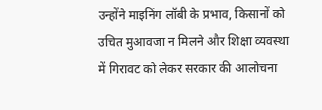उन्होंने माइनिंग लॉबी के प्रभाव, किसानों को उचित मुआवजा न मिलने और शिक्षा व्यवस्था में गिरावट को लेकर सरकार की आलोचना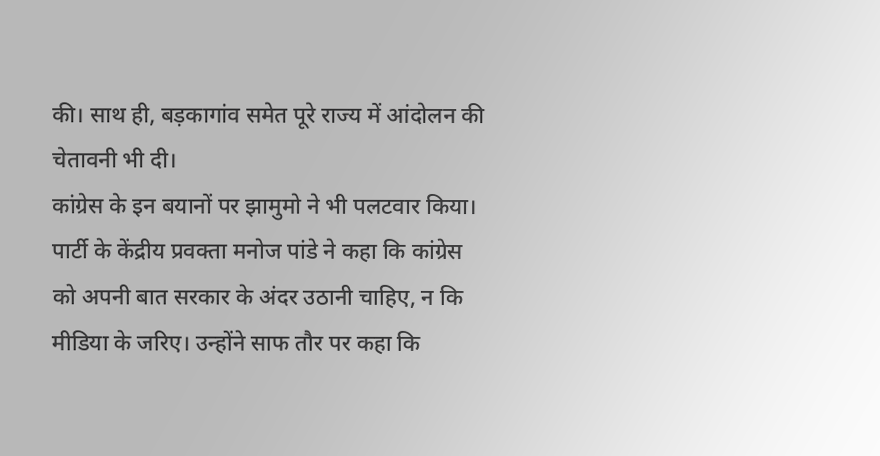की। साथ ही, बड़कागांव समेत पूरे राज्य में आंदोलन की चेतावनी भी दी।
कांग्रेस के इन बयानों पर झामुमो ने भी पलटवार किया। पार्टी के केंद्रीय प्रवक्ता मनोज पांडे ने कहा कि कांग्रेस को अपनी बात सरकार के अंदर उठानी चाहिए, न कि मीडिया के जरिए। उन्होंने साफ तौर पर कहा कि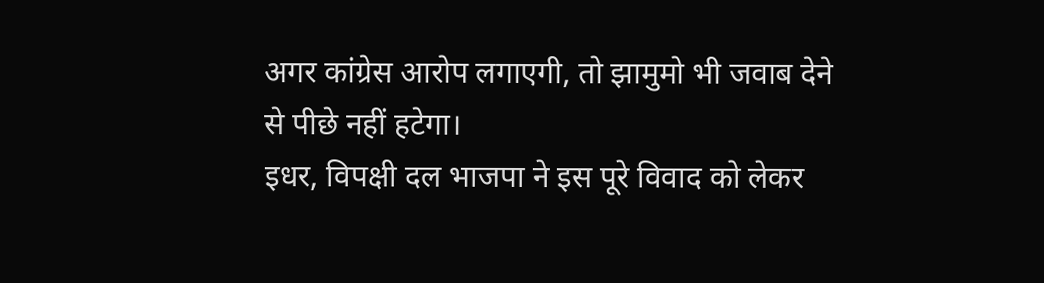अगर कांग्रेस आरोप लगाएगी, तो झामुमो भी जवाब देने से पीछे नहीं हटेगा।
इधर, विपक्षी दल भाजपा ने इस पूरे विवाद को लेकर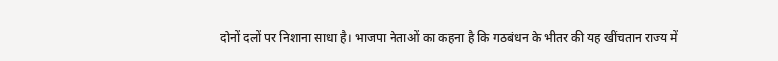दोनों दलों पर निशाना साधा है। भाजपा नेताओं का कहना है कि गठबंधन के भीतर की यह खींचतान राज्य में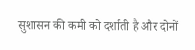सुशासन की कमी को दर्शाती है और दोनों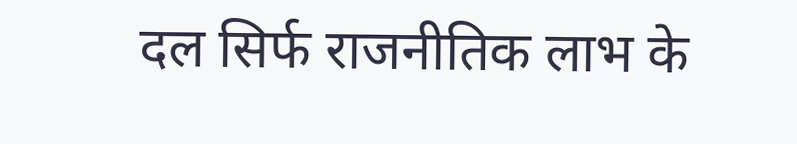दल सिर्फ राजनीतिक लाभ के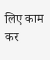लिए काम कर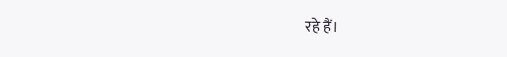रहे हैं।